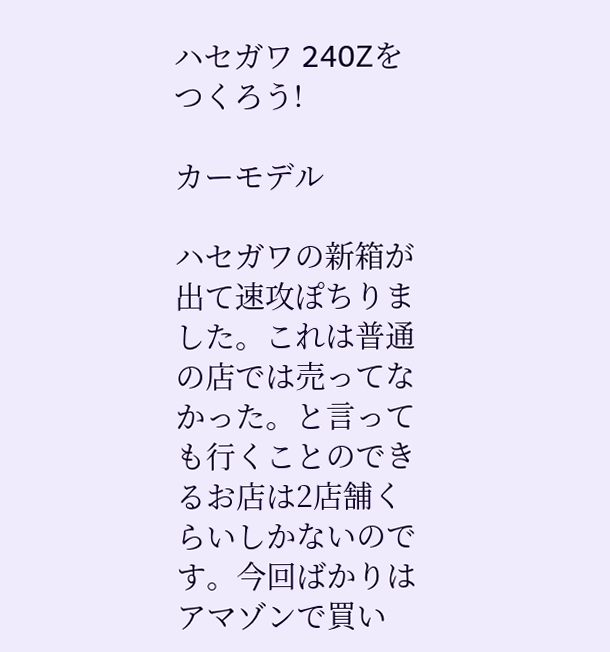ハセガワ 240Zをつくろう!

カーモデル

ハセガワの新箱が出て速攻ぽちりました。これは普通の店では売ってなかった。と言っても行くことのできるお店は2店舗くらいしかないのです。今回ばかりはアマゾンで買い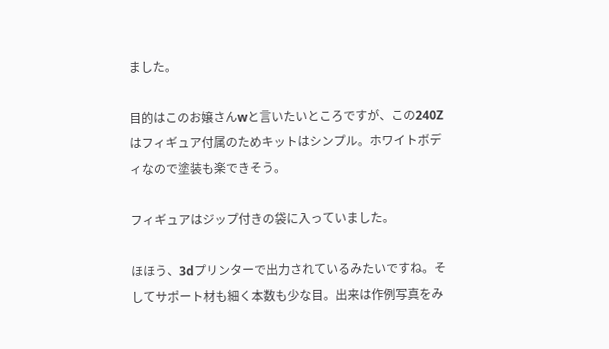ました。

目的はこのお嬢さんwと言いたいところですが、この240Zはフィギュア付属のためキットはシンプル。ホワイトボディなので塗装も楽できそう。

フィギュアはジップ付きの袋に入っていました。

ほほう、3dプリンターで出力されているみたいですね。そしてサポート材も細く本数も少な目。出来は作例写真をみ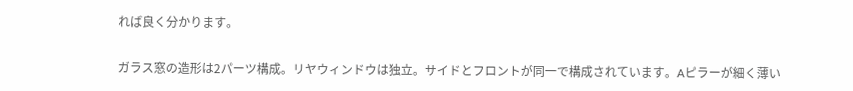れば良く分かります。

ガラス窓の造形は2パーツ構成。リヤウィンドウは独立。サイドとフロントが同一で構成されています。Aピラーが細く薄い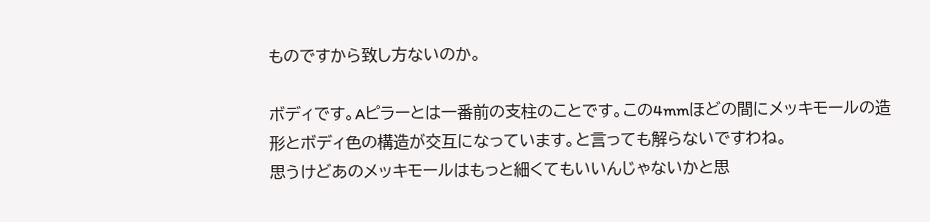ものですから致し方ないのか。

ボディです。Aピラーとは一番前の支柱のことです。この4mmほどの間にメッキモールの造形とボディ色の構造が交互になっています。と言っても解らないですわね。
思うけどあのメッキモールはもっと細くてもいいんじゃないかと思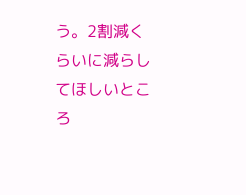う。2割減くらいに減らしてほしいところ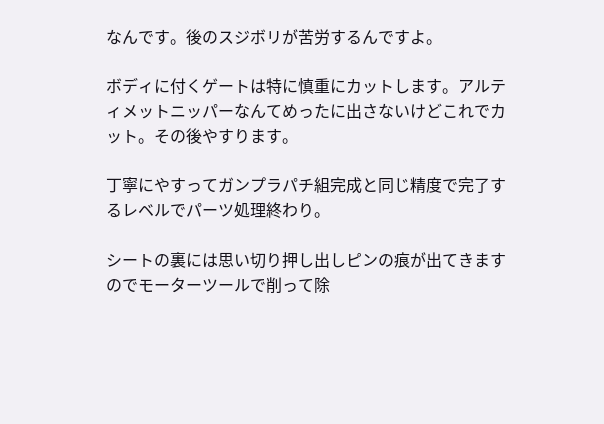なんです。後のスジボリが苦労するんですよ。

ボディに付くゲートは特に慎重にカットします。アルティメットニッパーなんてめったに出さないけどこれでカット。その後やすります。

丁寧にやすってガンプラパチ組完成と同じ精度で完了するレベルでパーツ処理終わり。

シートの裏には思い切り押し出しピンの痕が出てきますのでモーターツールで削って除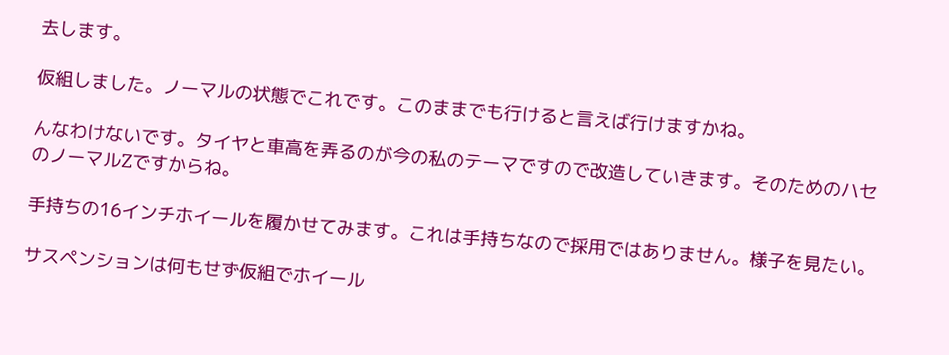去します。

仮組しました。ノーマルの状態でこれです。このままでも行けると言えば行けますかね。

んなわけないです。タイヤと車高を弄るのが今の私のテーマですので改造していきます。そのためのハセのノーマルZですからね。

手持ちの16インチホイールを履かせてみます。これは手持ちなので採用ではありません。様子を見たい。

サスペンションは何もせず仮組でホイール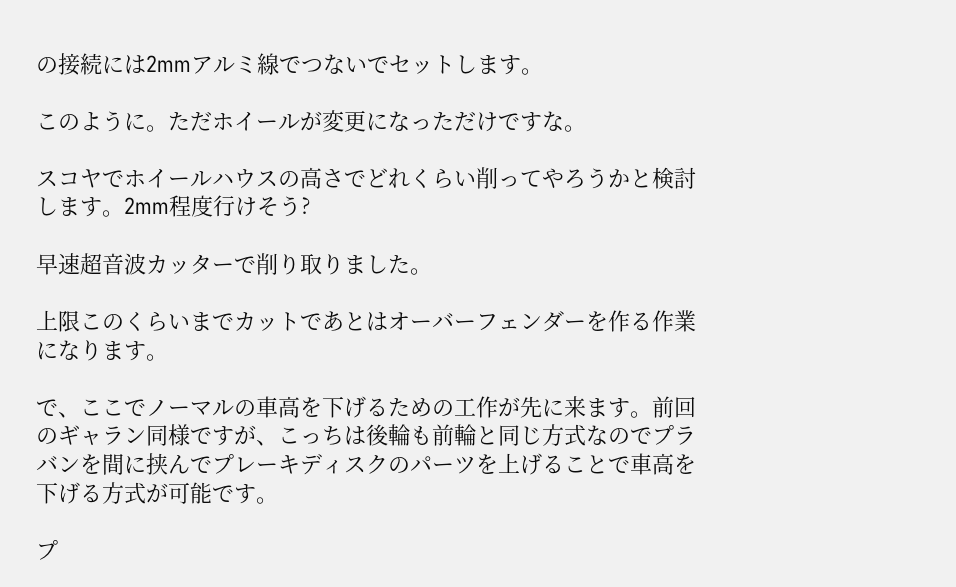の接続には2mmアルミ線でつないでセットします。

このように。ただホイールが変更になっただけですな。

スコヤでホイールハウスの高さでどれくらい削ってやろうかと検討します。2mm程度行けそう?

早速超音波カッターで削り取りました。

上限このくらいまでカットであとはオーバーフェンダーを作る作業になります。

で、ここでノーマルの車高を下げるための工作が先に来ます。前回のギャラン同様ですが、こっちは後輪も前輪と同じ方式なのでプラバンを間に挟んでプレーキディスクのパーツを上げることで車高を下げる方式が可能です。

プ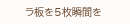ラ板を5枚瞬間を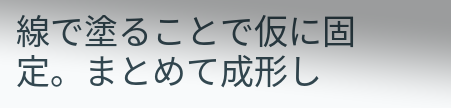線で塗ることで仮に固定。まとめて成形し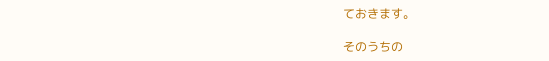ておきます。

そのうちの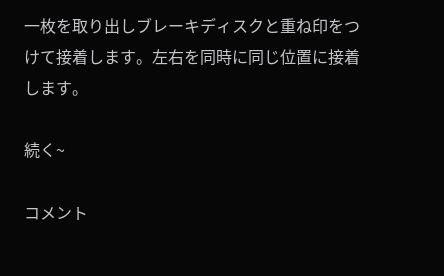一枚を取り出しブレーキディスクと重ね印をつけて接着します。左右を同時に同じ位置に接着します。

続く~

コメント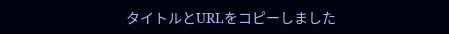タイトルとURLをコピーしました